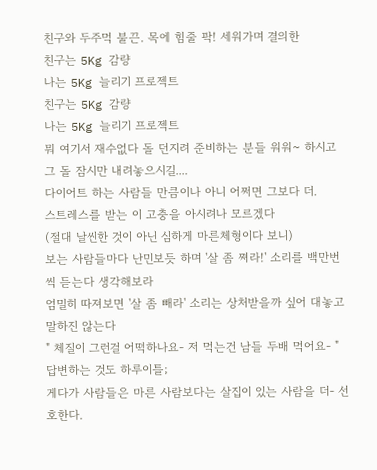친구와 두주먹 불끈. 목에 힘줄 팍! 세워가며 결의한
친구는 5Kg 감량
나는 5Kg 늘리기 프로젝트
친구는 5Kg 감량
나는 5Kg 늘리기 프로젝트
뭐 여기서 재수없다 돌 던지려 준비하는 분들 워워~ 하시고
그 돌 잠시만 내려놓으시길....
다이어트 하는 사람들 만큼이나 아니 어쩌면 그보다 더.
스트레스를 받는 이 고충을 아시려나 모르겠다
(절대 날씬한 것이 아닌 심하게 마른체형이다 보니)
보는 사람들마다 난민보듯 하며 '살 좀 쪄라!' 소리를 백만번씩 듣는다 생각해보라
엄밀히 따져보면 '살 좀 빼라' 소리는 상처받을까 싶어 대놓고 말하진 않는다
" 체질이 그런걸 어떡하나요- 저 먹는건 남들 두배 먹어요- " 답변하는 것도 하루이틀;
게다가 사람들은 마른 사람보다는 살집이 있는 사람을 더- 선호한다.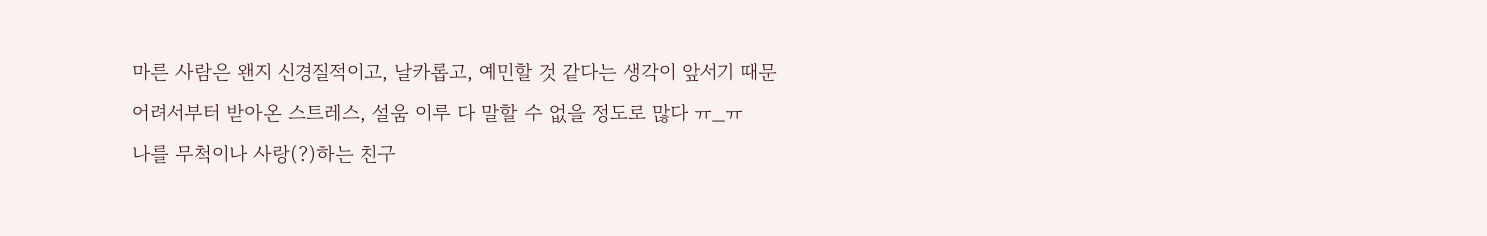마른 사람은 왠지 신경질적이고, 날카롭고, 예민할 것 같다는 생각이 앞서기 때문
어려서부터 받아온 스트레스, 설움 이루 다 말할 수 없을 정도로 많다 ㅠ_ㅠ
나를 무척이나 사랑(?)하는 친구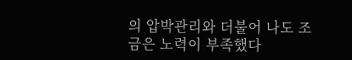의 압박관리와 더불어 나도 조금은 노력이 부족했다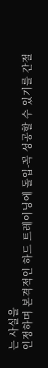는 사실을
인정하며 본격적인 하드 트레이닝에 돌입-꼭 성공할 수 있기를 간절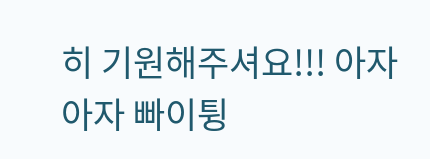히 기원해주셔요!!! 아자아자 빠이튕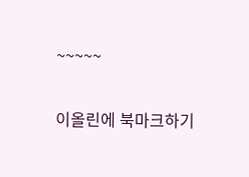~~~~~

이올린에 북마크하기